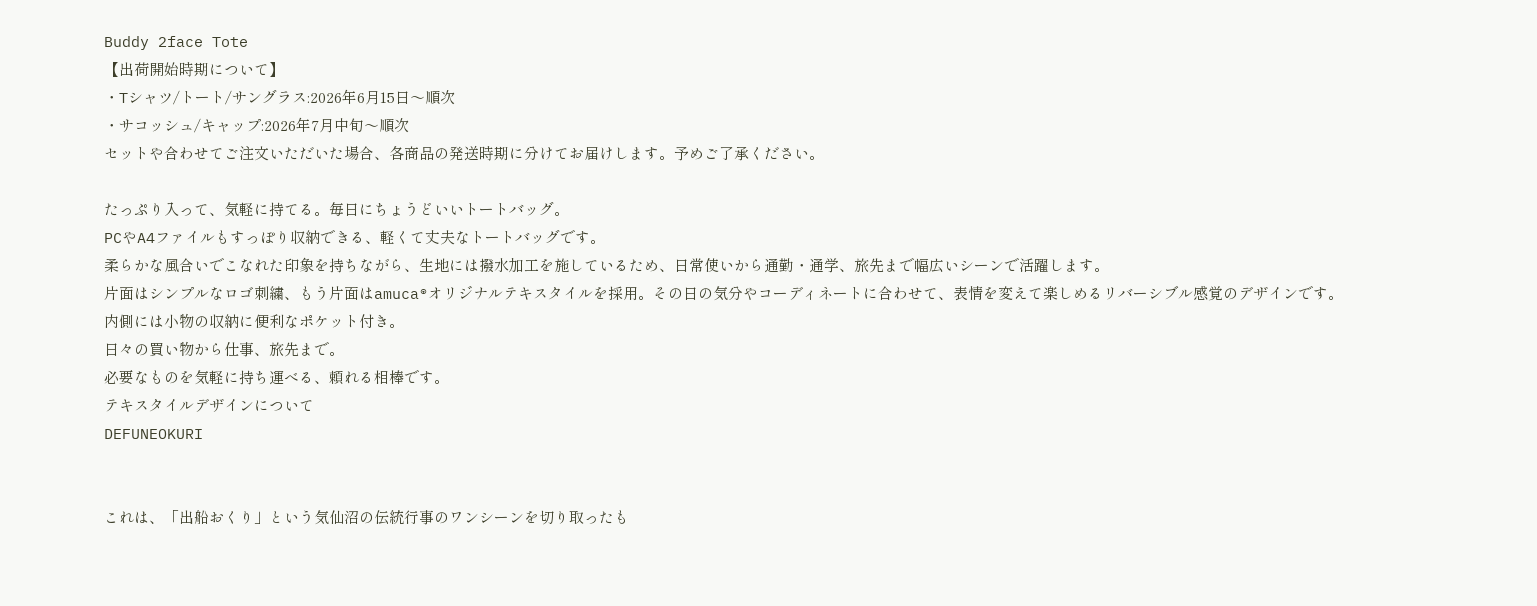Buddy 2face Tote
【出荷開始時期について】
・Tシャツ/トート/サングラス:2026年6月15日〜順次
・サコッシュ/キャップ:2026年7月中旬〜順次
セットや合わせてご注文いただいた場合、各商品の発送時期に分けてお届けします。予めご了承ください。

たっぷり入って、気軽に持てる。毎日にちょうどいいトートバッグ。
PCやA4ファイルもすっぽり収納できる、軽くて丈夫なトートバッグです。
柔らかな風合いでこなれた印象を持ちながら、生地には撥水加工を施しているため、日常使いから通勤・通学、旅先まで幅広いシーンで活躍します。
片面はシンプルなロゴ刺繍、もう片面はamuca®オリジナルテキスタイルを採用。その日の気分やコーディネートに合わせて、表情を変えて楽しめるリバーシブル感覚のデザインです。
内側には小物の収納に便利なポケット付き。
日々の買い物から仕事、旅先まで。
必要なものを気軽に持ち運べる、頼れる相棒です。
テキスタイルデザインについて
DEFUNEOKURI


これは、「出船おくり」という気仙沼の伝統行事のワンシーンを切り取ったも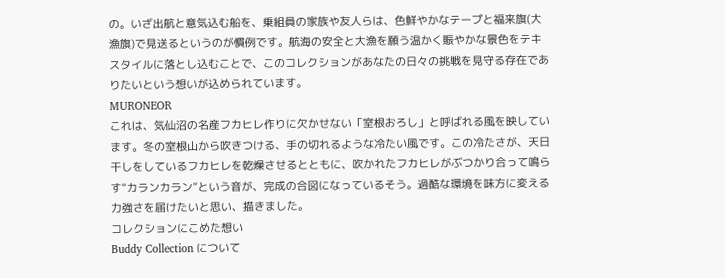の。いざ出航と意気込む船を、乗組員の家族や友人らは、色鮮やかなテープと福来旗(大漁旗)で見送るというのが慣例です。航海の安全と大漁を願う温かく賑やかな景色をテキスタイルに落とし込むことで、このコレクションがあなたの日々の挑戦を見守る存在でありたいという想いが込められています。
MURONEOR
これは、気仙沼の名産フカヒレ作りに欠かせない「室根おろし」と呼ばれる風を映しています。冬の室根山から吹きつける、手の切れるような冷たい風です。この冷たさが、天日干しをしているフカヒレを乾燥させるとともに、吹かれたフカヒレがぶつかり合って鳴らす“カランカラン”という音が、完成の合図になっているそう。過酷な環境を味方に変える力強さを届けたいと思い、描きました。
コレクションにこめた想い
Buddy Collection について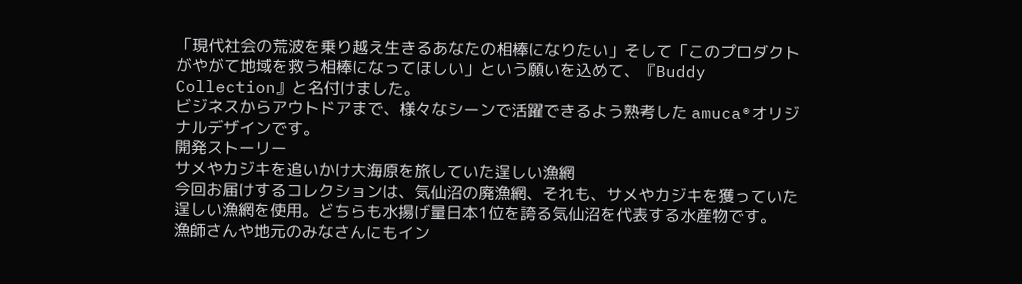「現代社会の荒波を乗り越え生きるあなたの相棒になりたい」そして「このプロダクトがやがて地域を救う相棒になってほしい」という願いを込めて、『Buddy Collection』と名付けました。
ビジネスからアウトドアまで、様々なシーンで活躍できるよう熟考した amuca®オリジナルデザインです。
開発ストーリー
サメやカジキを追いかけ大海原を旅していた逞しい漁網
今回お届けするコレクションは、気仙沼の廃漁網、それも、サメやカジキを獲っていた逞しい漁網を使用。どちらも水揚げ量日本1位を誇る気仙沼を代表する水産物です。
漁師さんや地元のみなさんにもイン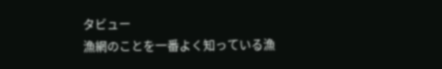タビュー
漁網のことを一番よく知っている漁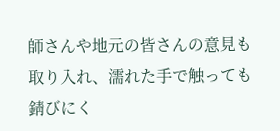師さんや地元の皆さんの意見も取り入れ、濡れた手で触っても錆びにく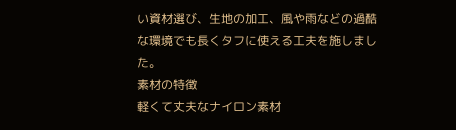い資材選び、生地の加工、風や雨などの過酷な環境でも長くタフに使える工夫を施しました。
素材の特徴
軽くて丈夫なナイロン素材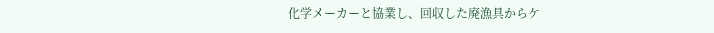化学メーカーと協業し、回収した廃漁具からケ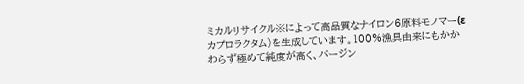ミカルリサイクル※によって高品質なナイロン6原料モノマー(εカプロラクタム)を生成しています。100%漁具由来にもかかわらず極めて純度が高く、バージン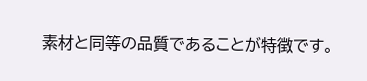素材と同等の品質であることが特徴です。